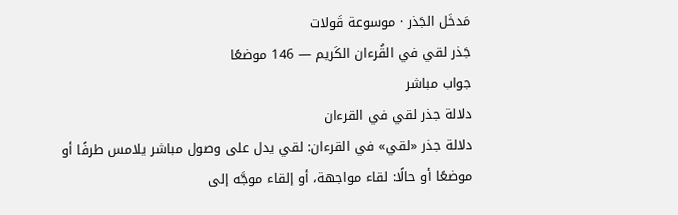مَدخَل الجَذر · موسوعة قَولات
جَذر لقي في القُرءان الكَريم — 146 موضعًا
جواب مباشر
دلالة جذر لقي في القرءان
دلالة جذر «لقي» في القرءان: لقي يدل على وصول مباشر يلامس طرفًا أو موضعًا أو حالًا: لقاء مواجهة، أو إلقاء موجَّه إلى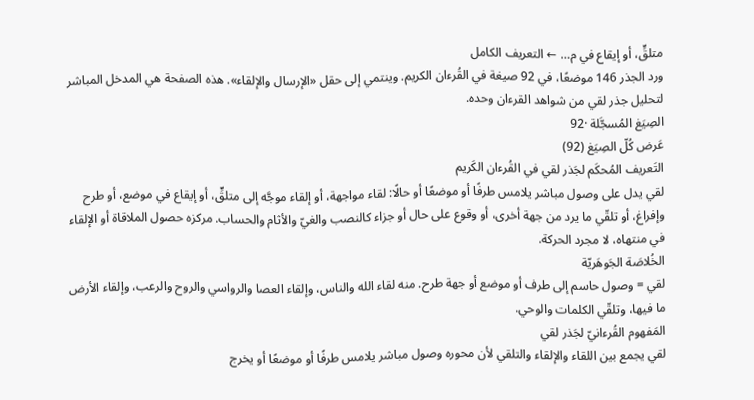متلقٍّ، أو إيقاع في م… ← التعريف الكامل
ورد الجذر 146 موضعًا، في 92 صيغة في القُرءان الكريم. وينتمي إلى حقل «الإرسال والإلقاء». هذه الصفحة هي المدخل المباشر لتحليل جذر لقي من شواهد القرءان وحده.
الصِيَغ المُسجَّلة ·92
عَرض كُلّ الصِيَغ (92)
التَعريف المُحكَم لجَذر لقي في القُرءان الكَريم
لقي يدل على وصول مباشر يلامس طرفًا أو موضعًا أو حالًا: لقاء مواجهة، أو إلقاء موجَّه إلى متلقٍّ، أو إيقاع في موضع، أو طرح وإفراغ، أو تلقّي ما يرد من جهة أخرى، أو وقوع على حال أو جزاء كالنصب والغيّ والأثام والحساب. مركزه حصول الملاقاة أو الإلقاء في منتهاه، لا مجرد الحركة.
الخُلاصَة الجَوهَريّة
لقي = وصول حاسم إلى طرف أو موضع أو جهة طرح. منه لقاء الله والناس، وإلقاء العصا والرواسي والروح والرعب، وإلقاء الأرض ما فيها، وتلقّي الكلمات والوحي.
المَفهوم القُرءانيّ لجَذر لقي
لقي يجمع بين اللقاء والإلقاء والتلقي لأن محوره وصول مباشر يلامس طرفًا أو موضعًا أو يخرج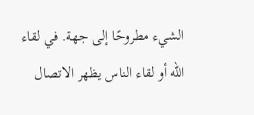الشيء مطروحًا إلى جهة. في لقاء الله أو لقاء الناس يظهر الاتصال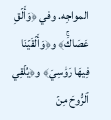المواجِه. وفي ﴿وَأَلۡقِ عَصَاكَۚ﴾ و﴿وَأَلۡقَيۡنَا فِيهَا رَوَٰسِيَ﴾ و﴿يُلۡقِي ٱلرُّوحَ مِنۡ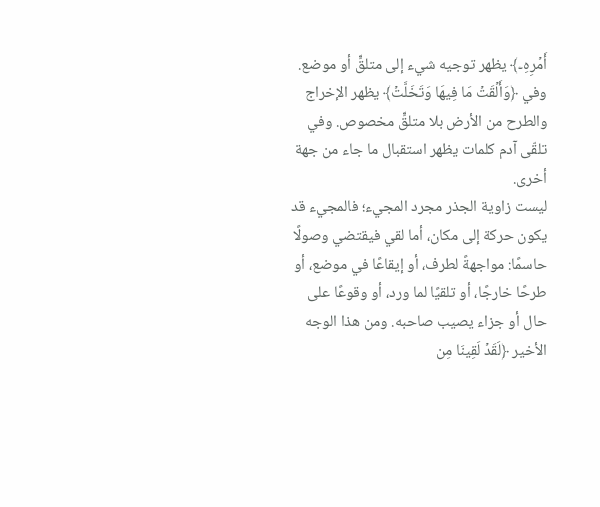أَمۡرِهِۦ﴾ يظهر توجيه شيء إلى متلقٍّ أو موضع. وفي ﴿وَأَلۡقَتۡ مَا فِيهَا وَتَخَلَّتۡ﴾ يظهر الإخراج والطرح من الأرض بلا متلقٍّ مخصوص. وفي تلقّى آدم كلمات يظهر استقبال ما جاء من جهة أخرى.
ليست زاوية الجذر مجرد المجيء؛ فالمجيء قد يكون حركة إلى مكان، أما لقي فيقتضي وصولًا حاسمًا: مواجهةً لطرف، أو إيقاعًا في موضع، أو طرحًا خارجًا، أو تلقيًا لما ورد، أو وقوعًا على حال أو جزاء يصيب صاحبه. ومن هذا الوجه الأخير ﴿لَقَدۡ لَقِينَا مِن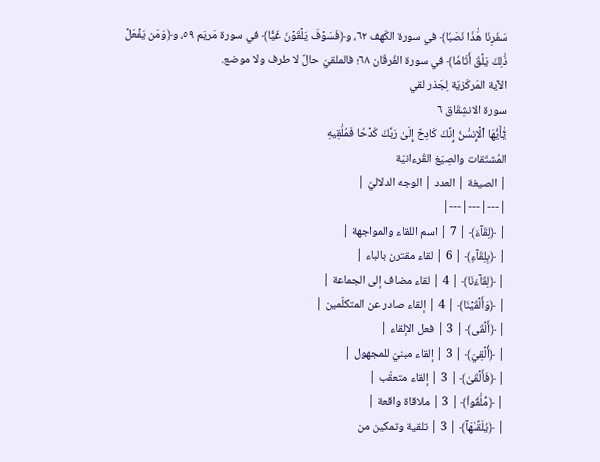سَفَرِنَا هَٰذَا نَصَبٗا﴾ في سورة الكَهف ٦٢، و﴿فَسَوۡفَ يَلۡقَوۡنَ غَيًّا﴾ في سورة مَريَم ٥٩، و﴿وَمَن يَفۡعَلۡ ذَٰلِكَ يَلۡقَ أَثَامٗا﴾ في سورة الفُرقَان ٦٨؛ فالملقيّ حالٌ لا طرف ولا موضع.
الآية المَركَزيّة لِجَذر لقي
سورة الانشِقَاق ٦
يَٰٓأَيُّهَا ٱلۡإِنسَٰنُ إِنَّكَ كَادِحٌ إِلَىٰ رَبِّكَ كَدۡحٗا فَمُلَٰقِيهِ
المُشتَقات والصِيَغ القُرءانيّة
| الصيغة | العدد | الوجه الدلاليّ |
|---|---|---|
| ﴿لِقَآءَ﴾ | 7 | اسم اللقاء والمواجهة |
| ﴿بِلِقَآءِ﴾ | 6 | لقاء مقترن بالباء |
| ﴿لِقَآءَنَا﴾ | 4 | لقاء مضاف إلى الجماعة |
| ﴿وَأَلۡقَيۡنَا﴾ | 4 | إلقاء صادر عن المتكلّمين |
| ﴿أَلۡقَى﴾ | 3 | فعل الإلقاء |
| ﴿أُلۡقِيَ﴾ | 3 | إلقاء مبنيّ للمجهول |
| ﴿فَأَلۡقَىٰ﴾ | 3 | إلقاء متعقّب |
| ﴿مُّلَٰقُواْ﴾ | 3 | ملاقاة واقعة |
| ﴿يُلَقَّىٰهَآ﴾ | 3 | تلقية وتمكين من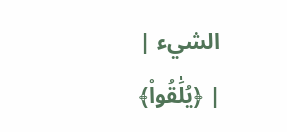الشيء |
| ﴿يُلَٰقُواْ﴾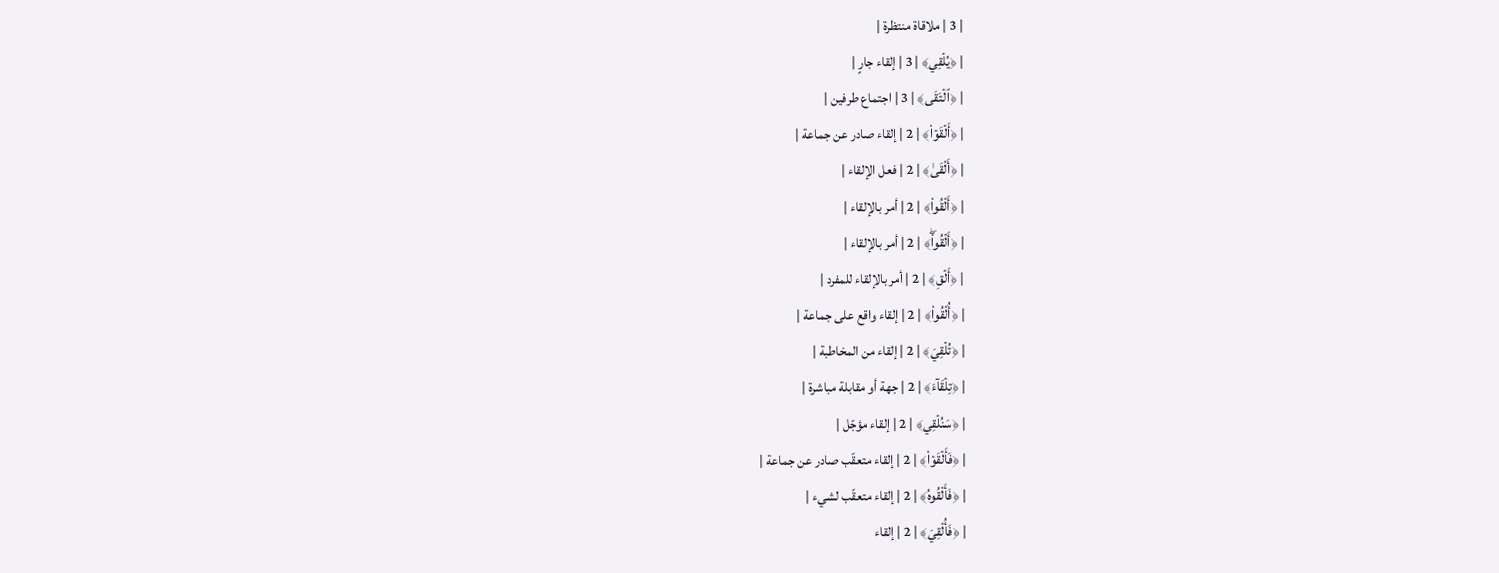| 3 | ملاقاة منتظرة |
| ﴿يُلۡقِي﴾ | 3 | إلقاء جارٍ |
| ﴿ٱلۡتَقَى﴾ | 3 | اجتماع طرفين |
| ﴿أَلۡقَوۡاْ﴾ | 2 | إلقاء صادر عن جماعة |
| ﴿أَلۡقَىٰ﴾ | 2 | فعل الإلقاء |
| ﴿أَلۡقُواْ﴾ | 2 | أمر بالإلقاء |
| ﴿أَلۡقُواْۖ﴾ | 2 | أمر بالإلقاء |
| ﴿أَلۡقِ﴾ | 2 | أمر بالإلقاء للمفرد |
| ﴿أُلۡقُواْ﴾ | 2 | إلقاء واقع على جماعة |
| ﴿تُلۡقِيَ﴾ | 2 | إلقاء من المخاطبة |
| ﴿تِلۡقَآءَ﴾ | 2 | جهة أو مقابلة مباشرة |
| ﴿سَنُلۡقِي﴾ | 2 | إلقاء مؤجّل |
| ﴿فَأَلۡقَوۡاْ﴾ | 2 | إلقاء متعقّب صادر عن جماعة |
| ﴿فَأَلۡقُوهُ﴾ | 2 | إلقاء متعقّب لشيء |
| ﴿فَأُلۡقِيَ﴾ | 2 | إلقاء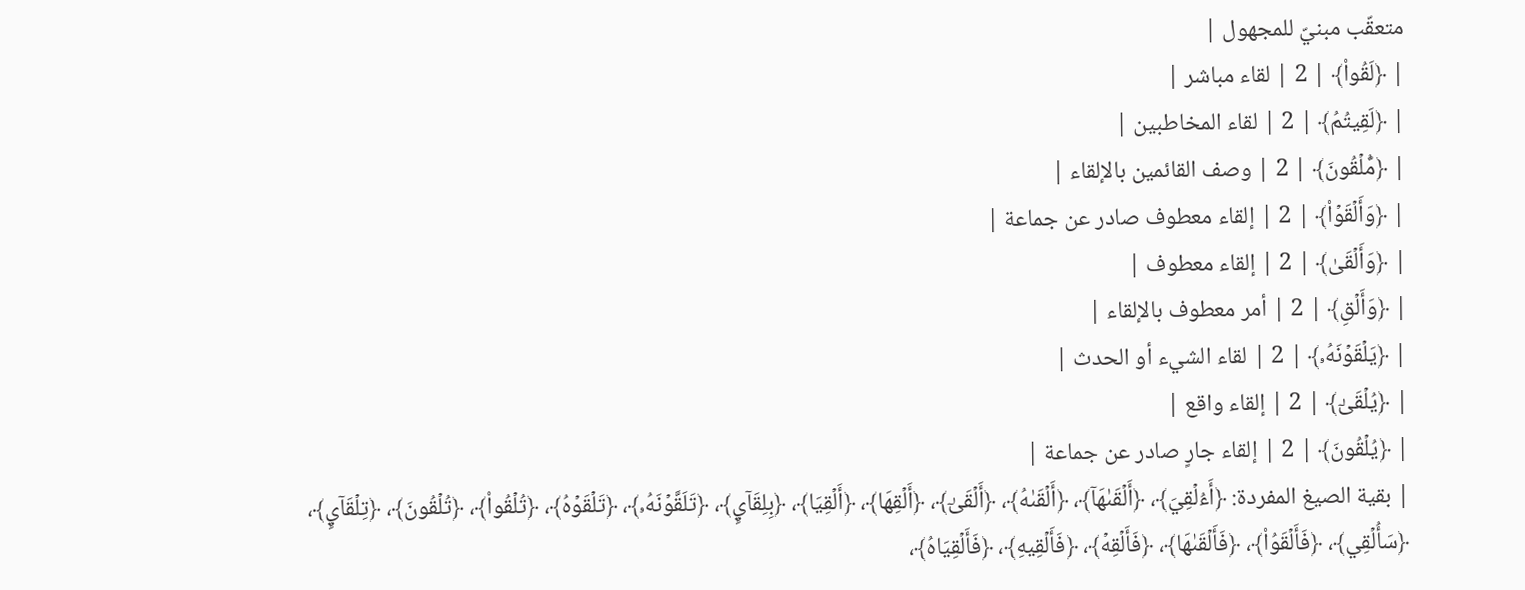متعقّب مبنيّ للمجهول |
| ﴿لَقُواْ﴾ | 2 | لقاء مباشر |
| ﴿لَقِيتُمُ﴾ | 2 | لقاء المخاطبين |
| ﴿مُّلۡقُونَ﴾ | 2 | وصف القائمين بالإلقاء |
| ﴿وَأَلۡقَوۡاْ﴾ | 2 | إلقاء معطوف صادر عن جماعة |
| ﴿وَأَلۡقَىٰ﴾ | 2 | إلقاء معطوف |
| ﴿وَأَلۡقِ﴾ | 2 | أمر معطوف بالإلقاء |
| ﴿يَلۡقَوۡنَهُۥ﴾ | 2 | لقاء الشيء أو الحدث |
| ﴿يُلۡقَىٰٓ﴾ | 2 | إلقاء واقع |
| ﴿يُلۡقُونَ﴾ | 2 | إلقاء جارٍ صادر عن جماعة |
| بقية الصيغ المفردة: ﴿أَءُلۡقِيَ﴾، ﴿أَلۡقَىٰهَآ﴾، ﴿أَلۡقَىٰهُ﴾، ﴿أَلۡقَىٰٓ﴾، ﴿أَلۡقِهَا﴾، ﴿أَلۡقِيَا﴾، ﴿بِلِقَآيِٕ﴾، ﴿تَلَقَّوۡنَهُۥ﴾، ﴿تَلۡقَوۡهُ﴾، ﴿تُلۡقُواْ﴾، ﴿تُلۡقُونَ﴾، ﴿تِلۡقَآيِٕ﴾، ﴿سَأُلۡقِي﴾، ﴿فَأَلۡقَوُاْ﴾، ﴿فَأَلۡقَىٰهَا﴾، ﴿فَأَلۡقِهۡ﴾، ﴿فَأَلۡقِيهِ﴾، ﴿فَأَلۡقِيَاهُ﴾،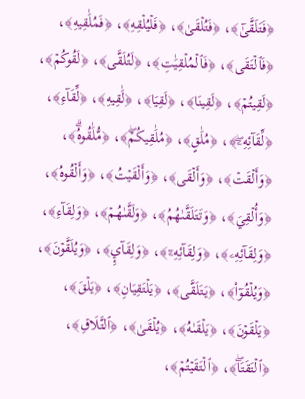﴿فَتَلَقَّىٰٓ﴾، ﴿فَتُلۡقَىٰ﴾، ﴿فَلۡيُلۡقِهِ﴾، ﴿فَمُلَٰقِيهِ﴾، ﴿فَٱلۡتَقَى﴾، ﴿فَٱلۡمُلۡقِيَٰتِ﴾، ﴿لَتُلَقَّى﴾، ﴿لَقُوكُمۡ﴾، ﴿لَقِيتُمۡ﴾، ﴿لَقِينَا﴾، ﴿لَقِيَا﴾، ﴿لَٰقِيهِ﴾، ﴿لِّقَآءِ﴾، ﴿لِّقَآئِهِۦۖ﴾، ﴿مُلَٰقٍ﴾، ﴿مُلَٰقِيكُمۡۖ﴾، ﴿مُّلَٰقُوهُۗ﴾، ﴿وَأَلۡقَتۡ﴾، ﴿وَأَلۡقَى﴾، ﴿وَأَلۡقَيۡتُ﴾، ﴿وَأَلۡقُوهُ﴾، ﴿وَأُلۡقِيَ﴾، ﴿وَتَتَلَقَّىٰهُمُ﴾، ﴿وَلَقَّىٰهُمۡ﴾، ﴿وَلِقَآءِ﴾، ﴿وَلِقَآئِهِۦ﴾، ﴿وَلِقَآئِهِۦٓ﴾، ﴿وَلِقَآيِٕ﴾، ﴿وَيُلَقَّوۡنَ﴾، ﴿وَيُلۡقُوٓاْ﴾، ﴿يَتَلَقَّى﴾، ﴿يَلۡتَقِيَانِ﴾، ﴿يَلۡقَ﴾، ﴿يَلۡقَوۡنَ﴾، ﴿يَلۡقَىٰهُ﴾، ﴿يُلۡقَىٰ﴾، ﴿ٱلتَّلَاقِ﴾، ﴿ٱلۡتَقَتَاۖ﴾، ﴿ٱلۡتَقَيۡتُمۡ﴾،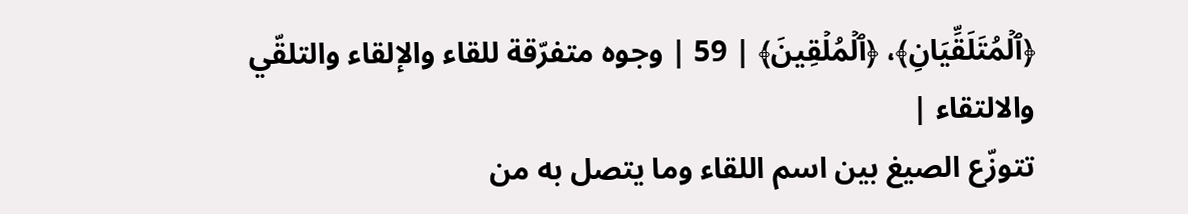﴿ٱلۡمُتَلَقِّيَانِ﴾، ﴿ٱلۡمُلۡقِينَ﴾ | 59 | وجوه متفرّقة للقاء والإلقاء والتلقّي والالتقاء |
تتوزّع الصيغ بين اسم اللقاء وما يتصل به من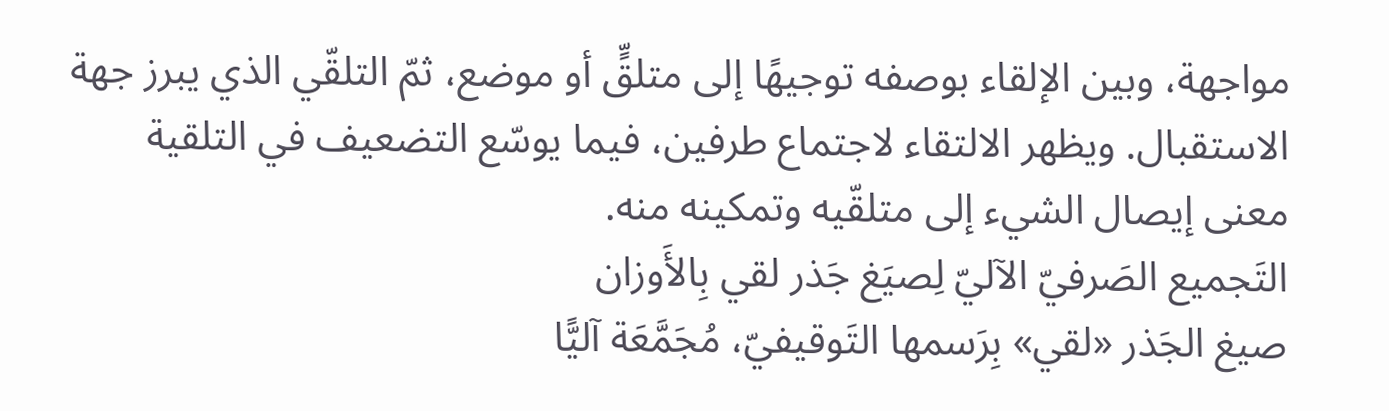مواجهة، وبين الإلقاء بوصفه توجيهًا إلى متلقٍّ أو موضع، ثمّ التلقّي الذي يبرز جهة الاستقبال. ويظهر الالتقاء لاجتماع طرفين، فيما يوسّع التضعيف في التلقية معنى إيصال الشيء إلى متلقّيه وتمكينه منه.
التَجميع الصَرفيّ الآليّ لِصيَغ جَذر لقي بِالأَوزان
صيغ الجَذر «لقي» بِرَسمها التَوقيفيّ، مُجَمَّعَة آليًّا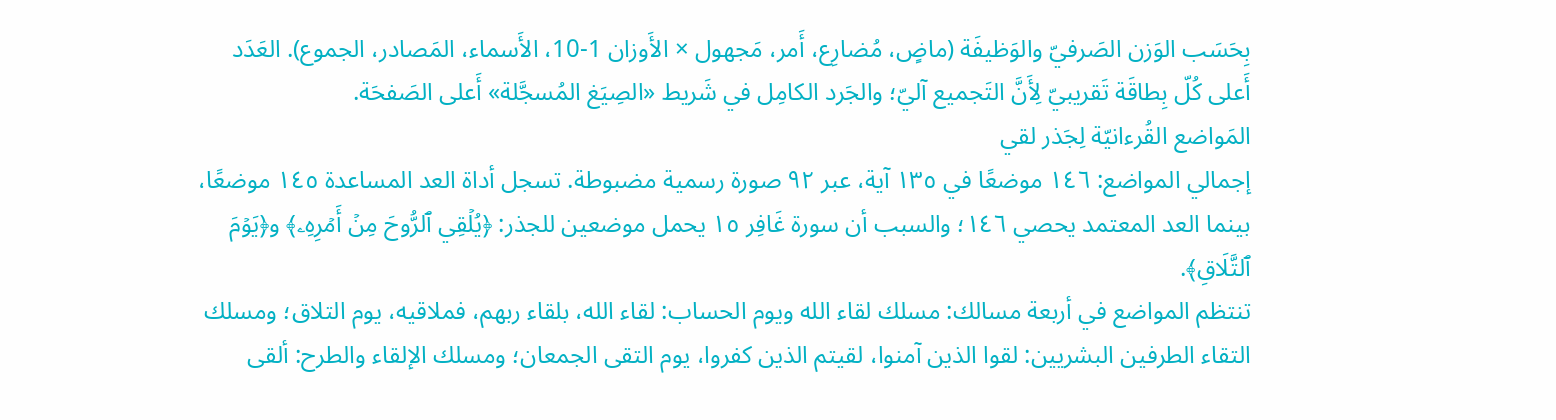بِحَسَب الوَزن الصَرفيّ والوَظيفَة (ماضٍ، مُضارِع، أَمر، مَجهول × الأَوزان 1-10، الأَسماء، المَصادر، الجموع). العَدَد أَعلى كُلّ بِطاقَة تَقريبيّ لِأَنَّ التَجميع آليّ؛ والجَرد الكامِل في شَريط «الصِيَغ المُسجَّلة» أَعلى الصَفحَة.
المَواضع القُرءانيّة لِجَذر لقي
إجمالي المواضع: ١٤٦ موضعًا في ١٣٥ آية، عبر ٩٢ صورة رسمية مضبوطة. تسجل أداة العد المساعدة ١٤٥ موضعًا، بينما العد المعتمد يحصي ١٤٦؛ والسبب أن سورة غَافِر ١٥ يحمل موضعين للجذر: ﴿يُلۡقِي ٱلرُّوحَ مِنۡ أَمۡرِهِۦ﴾ و﴿يَوۡمَ ٱلتَّلَاقِ﴾.
تنتظم المواضع في أربعة مسالك: مسلك لقاء الله ويوم الحساب: لقاء الله، بلقاء ربهم، فملاقيه، يوم التلاق؛ ومسلك التقاء الطرفين البشريين: لقوا الذين آمنوا، لقيتم الذين كفروا، يوم التقى الجمعان؛ ومسلك الإلقاء والطرح: ألقى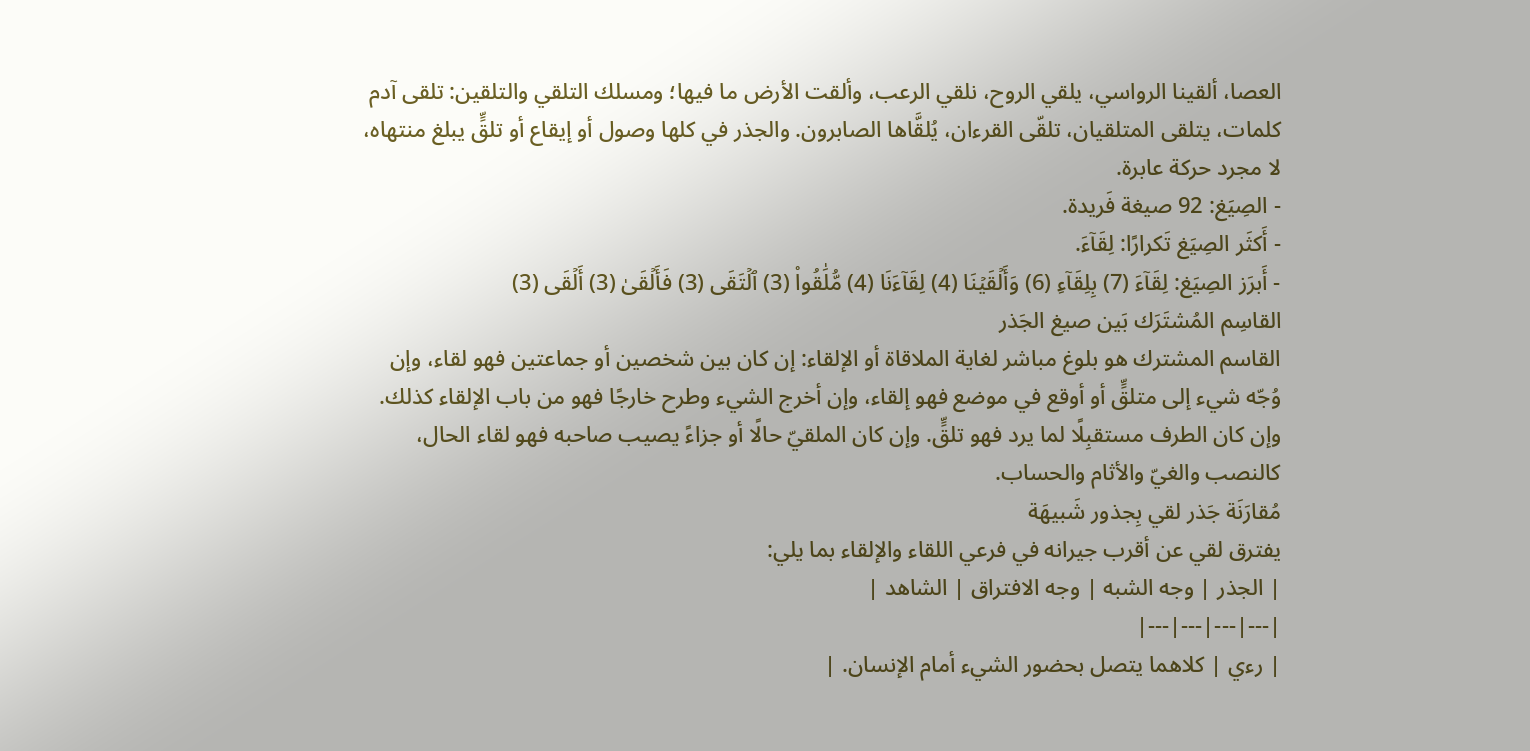العصا، ألقينا الرواسي، يلقي الروح، نلقي الرعب، وألقت الأرض ما فيها؛ ومسلك التلقي والتلقين: تلقى آدم كلمات، يتلقى المتلقيان، تلقّى القرءان، يُلقَّاها الصابرون. والجذر في كلها وصول أو إيقاع أو تلقٍّ يبلغ منتهاه، لا مجرد حركة عابرة.
- الصِيَغ: 92 صيغة فَريدة.
- أَكثَر الصِيَغ تَكرارًا: لِقَآءَ.
- أَبرَز الصِيَغ: لِقَآءَ (7) بِلِقَآءِ (6) وَأَلۡقَيۡنَا (4) لِقَآءَنَا (4) مُّلَٰقُواْ (3) ٱلۡتَقَى (3) فَأَلۡقَىٰ (3) أَلۡقَى (3)
القاسِم المُشتَرَك بَين صيغ الجَذر
القاسم المشترك هو بلوغ مباشر لغاية الملاقاة أو الإلقاء: إن كان بين شخصين أو جماعتين فهو لقاء، وإن وُجّه شيء إلى متلقٍّ أو أوقع في موضع فهو إلقاء، وإن أخرج الشيء وطرح خارجًا فهو من باب الإلقاء كذلك. وإن كان الطرف مستقبِلًا لما يرد فهو تلقٍّ. وإن كان الملقيّ حالًا أو جزاءً يصيب صاحبه فهو لقاء الحال، كالنصب والغيّ والأثام والحساب.
مُقارَنَة جَذر لقي بِجذور شَبيهَة
يفترق لقي عن أقرب جيرانه في فرعي اللقاء والإلقاء بما يلي:
| الجذر | وجه الشبه | وجه الافتراق | الشاهد |
|---|---|---|---|
| رءي | كلاهما يتصل بحضور الشيء أمام الإنسان. |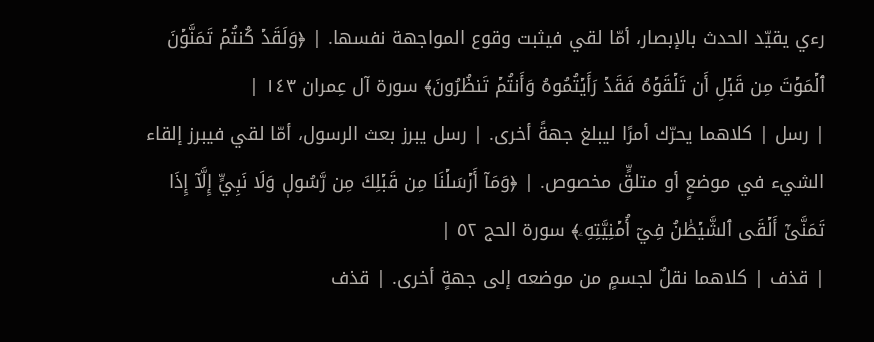رءي يقيّد الحدث بالإبصار، أمّا لقي فيثبت وقوع المواجهة نفسها. | ﴿وَلَقَدۡ كُنتُمۡ تَمَنَّوۡنَ ٱلۡمَوۡتَ مِن قَبۡلِ أَن تَلۡقَوۡهُ فَقَدۡ رَأَيۡتُمُوهُ وَأَنتُمۡ تَنظُرُونَ﴾ سورة آل عِمران ١٤٣ |
| رسل | كلاهما يحرّك أمرًا ليبلغ جهةً أخرى. | رسل يبرز بعث الرسول، أمّا لقي فيبرز إلقاء الشيء في موضعٍ أو متلقٍّ مخصوص. | ﴿وَمَآ أَرۡسَلۡنَا مِن قَبۡلِكَ مِن رَّسُولٖ وَلَا نَبِيٍّ إِلَّآ إِذَا تَمَنَّىٰٓ أَلۡقَى ٱلشَّيۡطَٰنُ فِيٓ أُمۡنِيَّتِهِۦ﴾ سورة الحج ٥٢ |
| قذف | كلاهما نقلٌ لجسمٍ من موضعه إلى جهةٍ أخرى. | قذف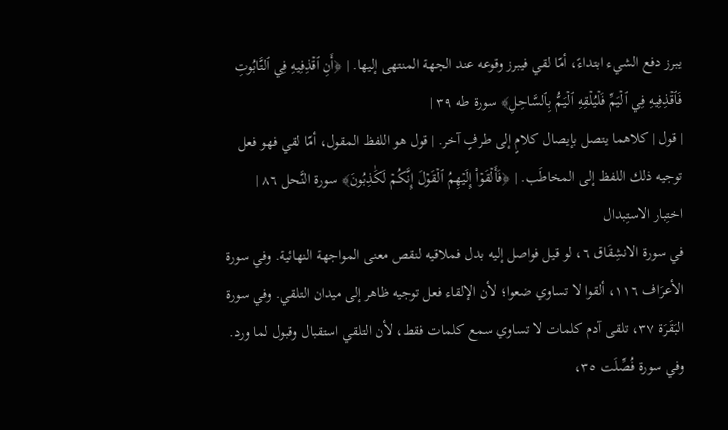يبرز دفع الشيء ابتداءً، أمّا لقي فيبرز وقوعه عند الجهة المنتهى إليها. | ﴿أَنِ ٱقۡذِفِيهِ فِي ٱلتَّابُوتِ فَٱقۡذِفِيهِ فِي ٱلۡيَمِّ فَلۡيُلۡقِهِ ٱلۡيَمُّ بِٱلسَّاحِلِ﴾ سورة طه ٣٩ |
| قول | كلاهما يتصل بإيصال كلامٍ إلى طرفٍ آخر. | قول هو اللفظ المقول، أمّا لقي فهو فعل توجيه ذلك اللفظ إلى المخاطَب. | ﴿فَأَلۡقَوۡاْ إِلَيۡهِمُ ٱلۡقَوۡلَ إِنَّكُمۡ لَكَٰذِبُونَ﴾ سورة النَّحل ٨٦ |
اختِبار الاستِبدال
في سورة الانشِقَاق ٦، لو قيل فواصل إليه بدل فملاقيه لنقص معنى المواجهة النهائية. وفي سورة الأعرَاف ١١٦، ألقوا لا تساوي ضعوا؛ لأن الإلقاء فعل توجيه ظاهر إلى ميدان التلقي. وفي سورة البَقَرَة ٣٧، تلقى آدم كلمات لا تساوي سمع كلمات فقط، لأن التلقي استقبال وقبول لما ورد. وفي سورة فُصِّلَت ٣٥،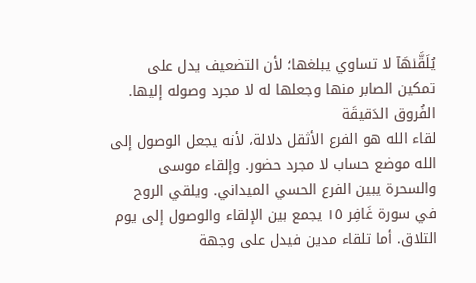يُلَقَّىٰهَآ لا تساوي يبلغها؛ لأن التضعيف يدل على تمكين الصابر منها وجعلها له لا مجرد وصوله إليها.
الفُروق الدَقيقَة
لقاء الله هو الفرع الأثقل دلالة، لأنه يجعل الوصول إلى الله موضع حساب لا مجرد حضور. وإلقاء موسى والسحرة يبين الفرع الحسي الميداني. ويلقي الروح في سورة غَافِر ١٥ يجمع بين الإلقاء والوصول إلى يوم التلاق. أما تلقاء مدين فيدل على وجهة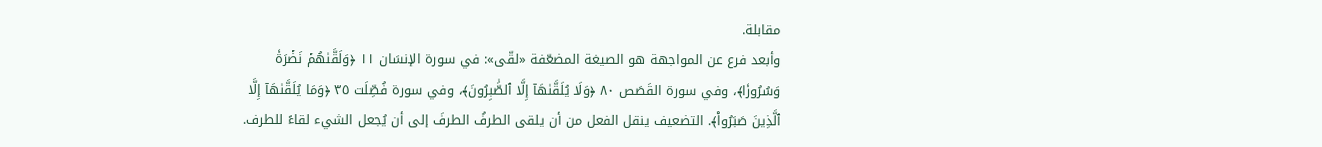مقابلة.
وأبعد فرع عن المواجهة هو الصيغة المضعّفة «لقّى»: في سورة الإنسَان ١١ ﴿وَلَقَّىٰهُمۡ نَضۡرَةٗ وَسُرُورٗا﴾، وفي سورة القَصَص ٨٠ ﴿وَلَا يُلَقَّىٰهَآ إِلَّا ٱلصَّٰبِرُونَ﴾، وفي سورة فُصِّلَت ٣٥ ﴿وَمَا يُلَقَّىٰهَآ إِلَّا ٱلَّذِينَ صَبَرُواْ﴾. التضعيف ينقل الفعل من أن يلقى الطرفُ الطرفَ إلى أن يُجعل الشيء لقاءً للطرف.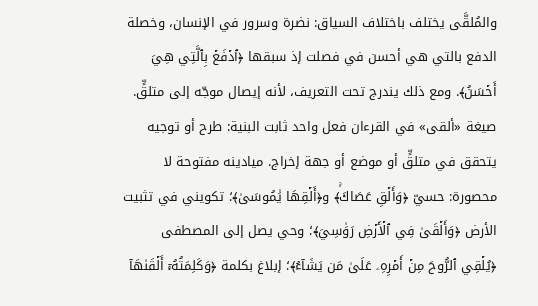والمُلقَّى يختلف باختلاف السياق: نضرة وسرور في الإنسان، وخصلة الدفع بالتي هي أحسن في فصلت إذ سبقها ﴿ٱدۡفَعۡ بِٱلَّتِي هِيَ أَحۡسَنُ﴾. ومع ذلك يندرج تحت التعريف، لأنه إيصال موجّه إلى متلقٍّ.
صيغة «ألقى» في القرءان فعل واحد ثابت البنية: طرح أو توجيه يتحقق في متلقٍّ أو موضع أو جهة إخراج. ميادينه مفتوحة لا محصورة: حسيّ ﴿وَأَلۡقِ عَصَاكَۚ﴾ و﴿أَلۡقِهَا يَٰمُوسَىٰ﴾؛ تكويني في تثبيت الأرض ﴿وَأَلۡقَىٰ فِي ٱلۡأَرۡضِ رَوَٰسِيَ﴾؛ وحي يصل إلى المصطفى ﴿يُلۡقِي ٱلرُّوحَ مِنۡ أَمۡرِهِۦ عَلَىٰ مَن يَشَآءُ﴾؛ إبلاغ بكلمة ﴿وَكَلِمَتُهُۥٓ أَلۡقَىٰهَآ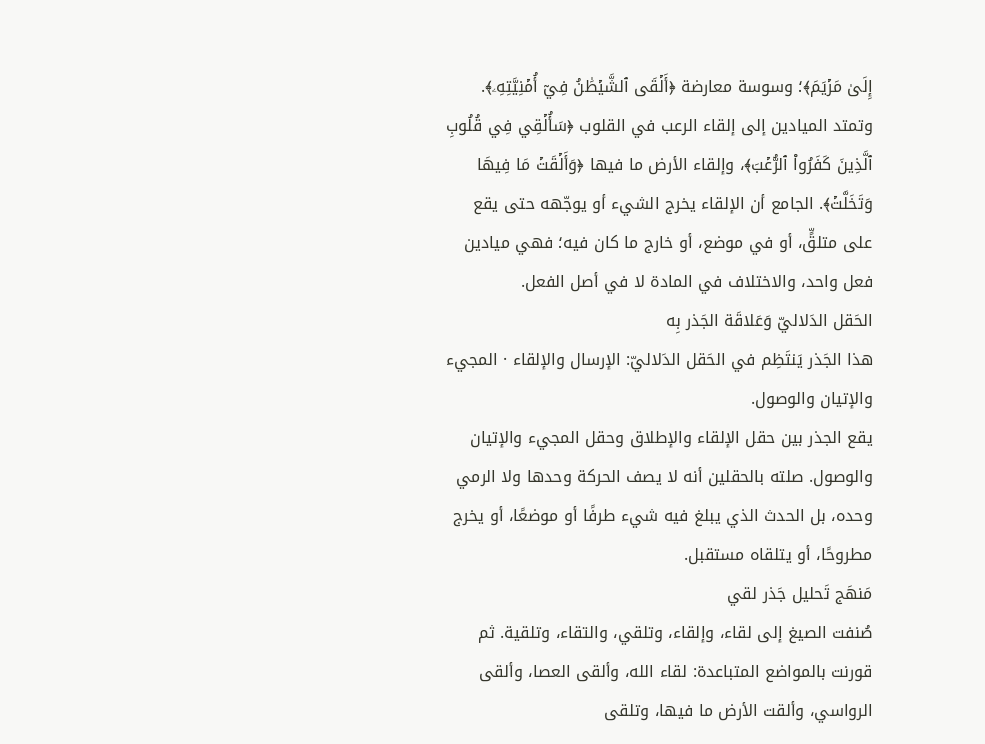إِلَىٰ مَرۡيَمَ﴾؛ وسوسة معارضة ﴿أَلۡقَى ٱلشَّيۡطَٰنُ فِيٓ أُمۡنِيَّتِهِۦ﴾. وتمتد الميادين إلى إلقاء الرعب في القلوب ﴿سَأُلۡقِي فِي قُلُوبِ ٱلَّذِينَ كَفَرُواْ ٱلرُّعۡبَ﴾، وإلقاء الأرض ما فيها ﴿وَأَلۡقَتۡ مَا فِيهَا وَتَخَلَّتۡ﴾. الجامع أن الإلقاء يخرج الشيء أو يوجّهه حتى يقع على متلقٍّ، أو في موضع، أو خارج ما كان فيه؛ فهي ميادين فعل واحد، والاختلاف في المادة لا في أصل الفعل.
الحَقل الدَلاليّ وَعَلاقَة الجَذر بِه
هذا الجَذر يَنتَظِم في الحَقل الدَلاليّ: الإرسال والإلقاء · المجيء والإتيان والوصول.
يقع الجذر بين حقل الإلقاء والإطلاق وحقل المجيء والإتيان والوصول. صلته بالحقلين أنه لا يصف الحركة وحدها ولا الرمي وحده، بل الحدث الذي يبلغ فيه شيء طرفًا أو موضعًا، أو يخرج مطروحًا، أو يتلقاه مستقبل.
مَنهَج تَحليل جَذر لقي
صُنفت الصيغ إلى لقاء، وإلقاء، وتلقي، والتقاء، وتلقية. ثم قورنت بالمواضع المتباعدة: لقاء الله، وألقى العصا، وألقى الرواسي، وألقت الأرض ما فيها، وتلقى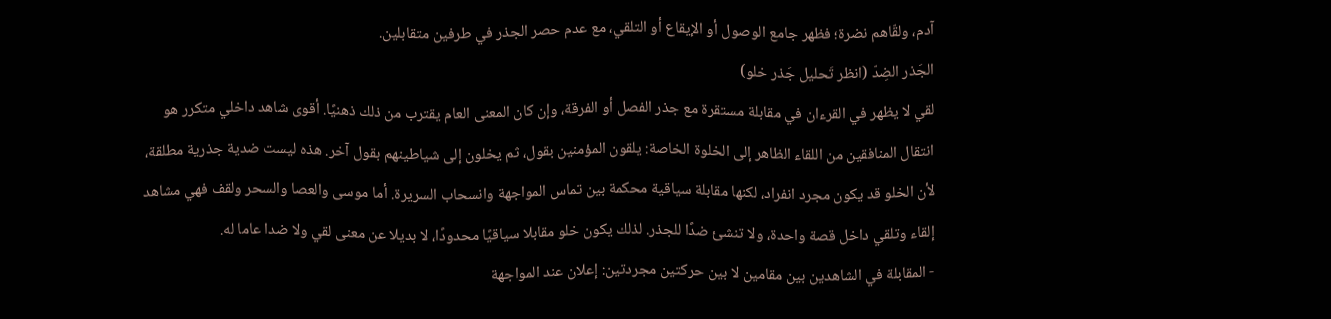آدم، ولقّاهم نضرة؛ فظهر جامع الوصول أو الإيقاع أو التلقي، مع عدم حصر الجذر في طرفين متقابلين.
الجَذر الضِدّ (انظر تَحليل جَذر خلو)
لقي لا يظهر في القرءان في مقابلة مستقرة مع جذر الفصل أو الفرقة، وإن كان المعنى العام يقترب من ذلك ذهنيًا. أقوى شاهد داخلي متكرر هو انتقال المنافقين من اللقاء الظاهر إلى الخلوة الخاصة: يلقون المؤمنين بقول، ثم يخلون إلى شياطينهم بقول آخر. هذه ليست ضدية جذرية مطلقة، لأن الخلو قد يكون مجرد انفراد، لكنها مقابلة سياقية محكمة بين تماس المواجهة وانسحاب السريرة. أما موسى والعصا والسحر ولقف فهي مشاهد إلقاء وتلقي داخل قصة واحدة، ولا تنشئ ضدًا للجذر. لذلك يكون خلو مقابلا سياقيًا محدودًا، لا بديلا عن معنى لقي ولا ضدا عاما له.
- المقابلة في الشاهدين بين مقامين لا بين حركتين مجردتين: إعلان عند المواجهة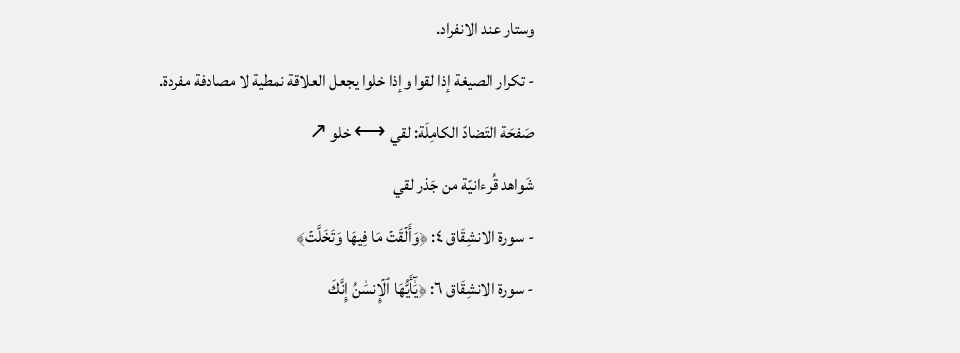وستار عند الانفراد.
- تكرار الصيغة إذا لقوا وإذا خلوا يجعل العلاقة نمطية لا مصادفة مفردة.
صَفحَة التَضادّ الكامِلَة: لقي ⟷ خلو ↗
شَواهد قُرءانيّة من جَذر لقي
- سورة الانشِقَاق ٤: ﴿وَأَلۡقَتۡ مَا فِيهَا وَتَخَلَّتۡ﴾
- سورة الانشِقَاق ٦: ﴿يَٰٓأَيُّهَا ٱلۡإِنسَٰنُ إِنَّكَ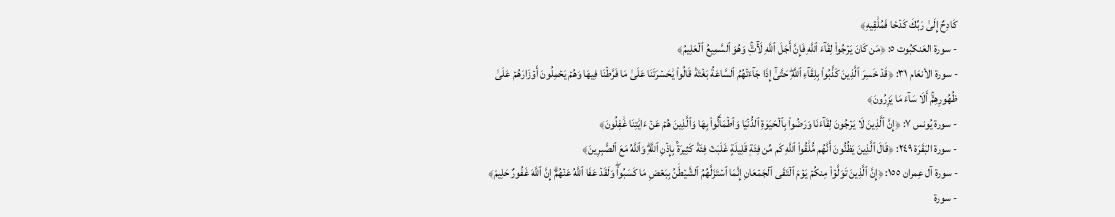كَادِحٌ إِلَىٰ رَبِّكَ كَدۡحٗا فَمُلَٰقِيهِ﴾
- سورة العَنكبُوت ٥: ﴿مَن كَانَ يَرۡجُواْ لِقَآءَ ٱللَّهِ فَإِنَّ أَجَلَ ٱللَّهِ لَأٓتٖۚ وَهُوَ ٱلسَّمِيعُ ٱلۡعَلِيمُ﴾
- سورة الأنعَام ٣١: ﴿قَدۡ خَسِرَ ٱلَّذِينَ كَذَّبُواْ بِلِقَآءِ ٱللَّهِۖ حَتَّىٰٓ إِذَا جَآءَتۡهُمُ ٱلسَّاعَةُ بَغۡتَةٗ قَالُواْ يَٰحَسۡرَتَنَا عَلَىٰ مَا فَرَّطۡنَا فِيهَا وَهُمۡ يَحۡمِلُونَ أَوۡزَارَهُمۡ عَلَىٰ ظُهُورِهِمۡۚ أَلَا سَآءَ مَا يَزِرُونَ﴾
- سورة يُونس ٧: ﴿إِنَّ ٱلَّذِينَ لَا يَرۡجُونَ لِقَآءَنَا وَرَضُواْ بِٱلۡحَيَوٰةِ ٱلدُّنۡيَا وَٱطۡمَأَنُّواْ بِهَا وَٱلَّذِينَ هُمۡ عَنۡ ءَايَٰتِنَا غَٰفِلُونَ﴾
- سورة البَقَرَة ٢٤٩: ﴿قَالَ ٱلَّذِينَ يَظُنُّونَ أَنَّهُم مُّلَٰقُواْ ٱللَّهِ كَم مِّن فِئَةٖ قَلِيلَةٍ غَلَبَتۡ فِئَةٗ كَثِيرَةَۢ بِإِذۡنِ ٱللَّهِۗ وَٱللَّهُ مَعَ ٱلصَّٰبِرِينَ﴾
- سورة آل عِمران ١٥٥: ﴿إِنَّ ٱلَّذِينَ تَوَلَّوۡاْ مِنكُمۡ يَوۡمَ ٱلۡتَقَى ٱلۡجَمۡعَانِ إِنَّمَا ٱسۡتَزَلَّهُمُ ٱلشَّيۡطَٰنُ بِبَعۡضِ مَا كَسَبُواْۖ وَلَقَدۡ عَفَا ٱللَّهُ عَنۡهُمۡۗ إِنَّ ٱللَّهَ غَفُورٌ حَلِيمٞ﴾
- سورة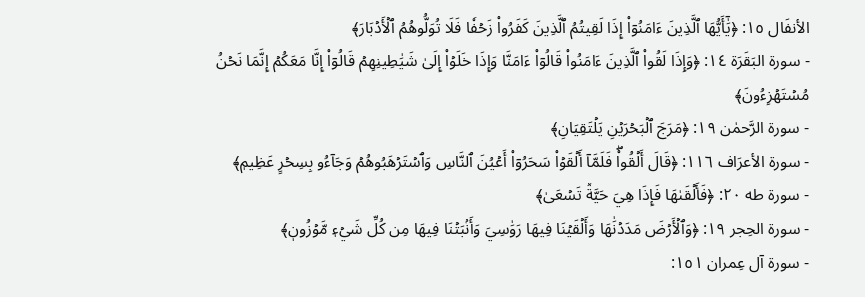الأنفَال ١٥: ﴿يَٰٓأَيُّهَا ٱلَّذِينَ ءَامَنُوٓاْ إِذَا لَقِيتُمُ ٱلَّذِينَ كَفَرُواْ زَحۡفٗا فَلَا تُوَلُّوهُمُ ٱلۡأَدۡبَارَ﴾
- سورة البَقَرَة ١٤: ﴿وَإِذَا لَقُواْ ٱلَّذِينَ ءَامَنُواْ قَالُوٓاْ ءَامَنَّا وَإِذَا خَلَوۡاْ إِلَىٰ شَيَٰطِينِهِمۡ قَالُوٓاْ إِنَّا مَعَكُمۡ إِنَّمَا نَحۡنُ مُسۡتَهۡزِءُونَ﴾
- سورة الرَّحمٰن ١٩: ﴿مَرَجَ ٱلۡبَحۡرَيۡنِ يَلۡتَقِيَانِ﴾
- سورة الأعرَاف ١١٦: ﴿قَالَ أَلۡقُواْۖ فَلَمَّآ أَلۡقَوۡاْ سَحَرُوٓاْ أَعۡيُنَ ٱلنَّاسِ وَٱسۡتَرۡهَبُوهُمۡ وَجَآءُو بِسِحۡرٍ عَظِيمٖ﴾
- سورة طه ٢٠: ﴿فَأَلۡقَىٰهَا فَإِذَا هِيَ حَيَّةٞ تَسۡعَىٰ﴾
- سورة الحِجر ١٩: ﴿وَٱلۡأَرۡضَ مَدَدۡنَٰهَا وَأَلۡقَيۡنَا فِيهَا رَوَٰسِيَ وَأَنۢبَتۡنَا فِيهَا مِن كُلِّ شَيۡءٖ مَّوۡزُونٖ﴾
- سورة آل عِمران ١٥١: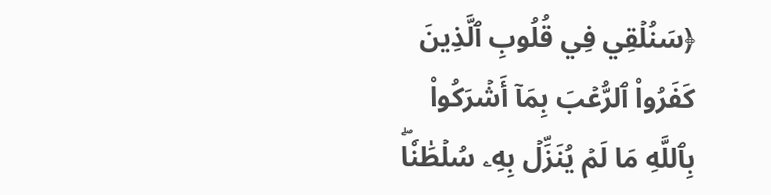﴿سَنُلۡقِي فِي قُلُوبِ ٱلَّذِينَ كَفَرُواْ ٱلرُّعۡبَ بِمَآ أَشۡرَكُواْ بِٱللَّهِ مَا لَمۡ يُنَزِّلۡ بِهِۦ سُلۡطَٰنٗاۖ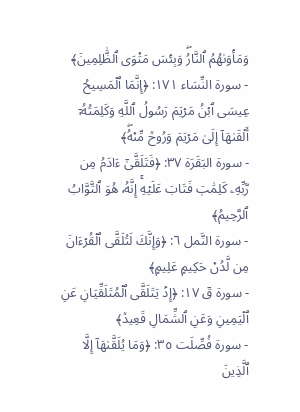وَمَأۡوَىٰهُمُ ٱلنَّارُۖ وَبِئۡسَ مَثۡوَى ٱلظَّٰلِمِينَ﴾
- سورة النِّسَاء ١٧١: ﴿إِنَّمَا ٱلۡمَسِيحُ عِيسَى ٱبۡنُ مَرۡيَمَ رَسُولُ ٱللَّهِ وَكَلِمَتُهُۥٓ أَلۡقَىٰهَآ إِلَىٰ مَرۡيَمَ وَرُوحٞ مِّنۡهُۖ﴾
- سورة البَقَرَة ٣٧: ﴿فَتَلَقَّىٰٓ ءَادَمُ مِن رَّبِّهِۦ كَلِمَٰتٖ فَتَابَ عَلَيۡهِۚ إِنَّهُۥ هُوَ ٱلتَّوَّابُ ٱلرَّحِيمُ﴾
- سورة النَّمل ٦: ﴿وَإِنَّكَ لَتُلَقَّى ٱلۡقُرۡءَانَ مِن لَّدُنۡ حَكِيمٍ عَلِيمٍ﴾
- سورة قٓ ١٧: ﴿إِذۡ يَتَلَقَّى ٱلۡمُتَلَقِّيَانِ عَنِ ٱلۡيَمِينِ وَعَنِ ٱلشِّمَالِ قَعِيدٞ﴾
- سورة فُصِّلَت ٣٥: ﴿وَمَا يُلَقَّىٰهَآ إِلَّا ٱلَّذِينَ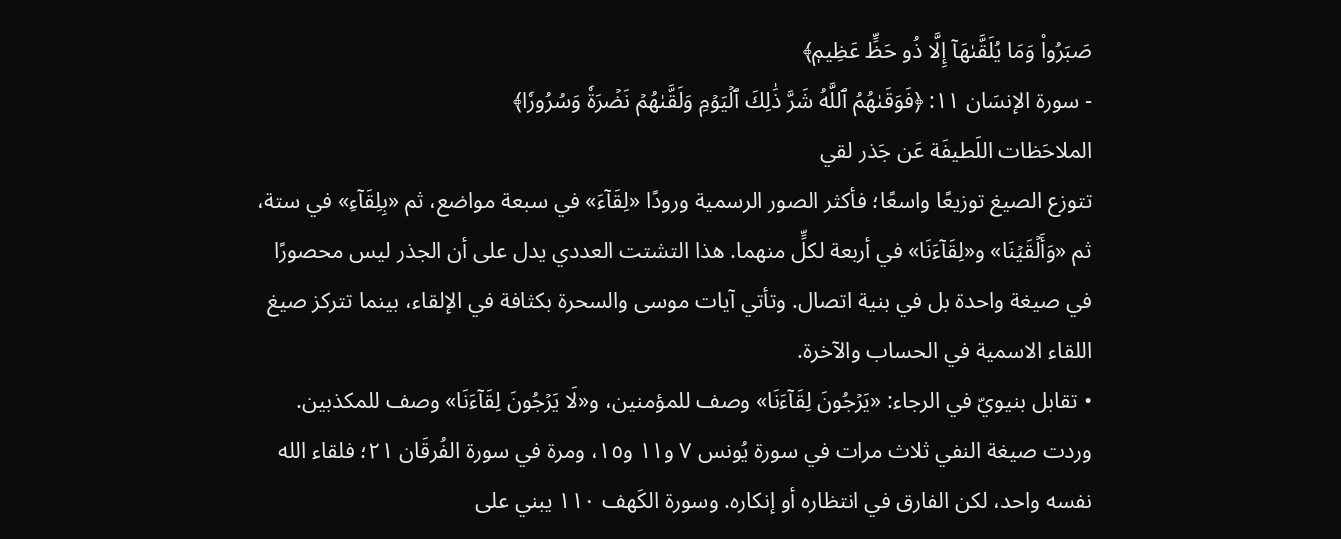صَبَرُواْ وَمَا يُلَقَّىٰهَآ إِلَّا ذُو حَظٍّ عَظِيمٖ﴾
- سورة الإنسَان ١١: ﴿فَوَقَىٰهُمُ ٱللَّهُ شَرَّ ذَٰلِكَ ٱلۡيَوۡمِ وَلَقَّىٰهُمۡ نَضۡرَةٗ وَسُرُورٗا﴾
الملاحَظات اللَطيفَة عَن جَذر لقي
تتوزع الصيغ توزيعًا واسعًا؛ فأكثر الصور الرسمية ورودًا «لِقَآءَ» في سبعة مواضع، ثم «بِلِقَآءِ» في ستة، ثم «وَأَلۡقَيۡنَا» و«لِقَآءَنَا» في أربعة لكلٍّ منهما. هذا التشتت العددي يدل على أن الجذر ليس محصورًا في صيغة واحدة بل في بنية اتصال. وتأتي آيات موسى والسحرة بكثافة في الإلقاء، بينما تتركز صيغ اللقاء الاسمية في الحساب والآخرة.
• تقابل بنيويّ في الرجاء: «يَرۡجُونَ لِقَآءَنَا» وصف للمؤمنين، و«لَا يَرۡجُونَ لِقَآءَنَا» وصف للمكذبين. وردت صيغة النفي ثلاث مرات في سورة يُونس ٧ و١١ و١٥، ومرة في سورة الفُرقَان ٢١؛ فلقاء الله نفسه واحد، لكن الفارق في انتظاره أو إنكاره. وسورة الكَهف ١١٠ يبني على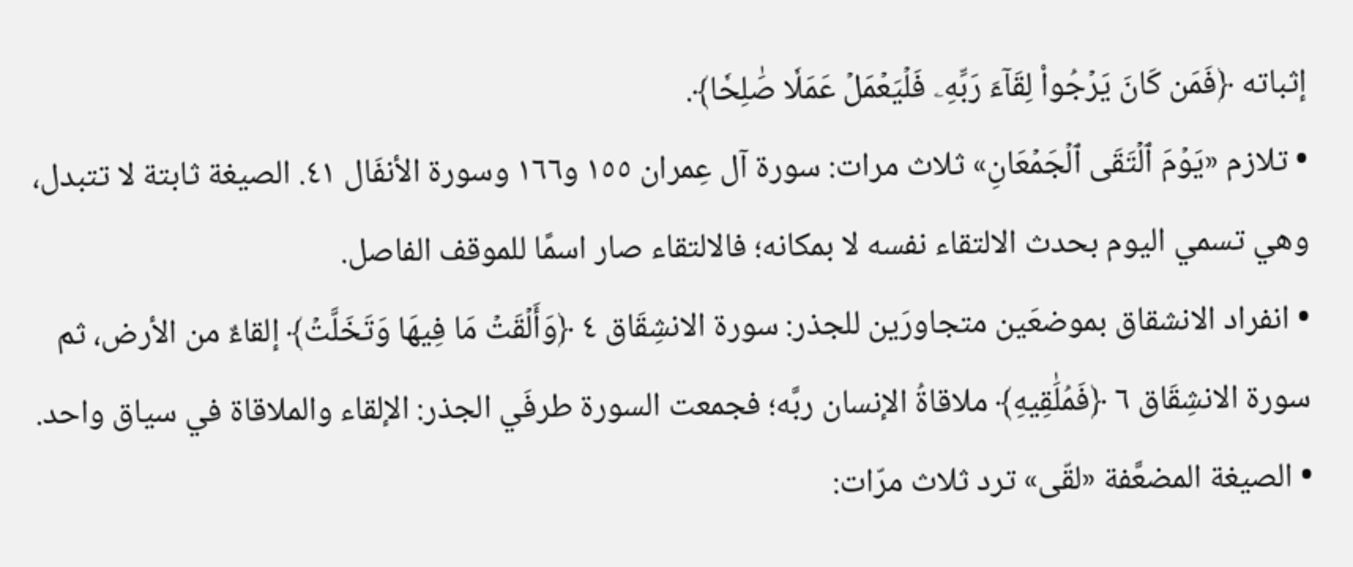إثباته ﴿فَمَن كَانَ يَرۡجُواْ لِقَآءَ رَبِّهِۦ فَلۡيَعۡمَلۡ عَمَلٗا صَٰلِحٗا﴾.
• تلازم «يَوۡمَ ٱلۡتَقَى ٱلۡجَمۡعَانِ» ثلاث مرات: سورة آل عِمران ١٥٥ و١٦٦ وسورة الأنفَال ٤١. الصيغة ثابتة لا تتبدل، وهي تسمي اليوم بحدث الالتقاء نفسه لا بمكانه؛ فالالتقاء صار اسمًا للموقف الفاصل.
• انفراد الانشقاق بموضعَين متجاورَين للجذر: سورة الانشِقَاق ٤ ﴿وَأَلۡقَتۡ مَا فِيهَا وَتَخَلَّتۡ﴾ إلقاءٌ من الأرض، ثم سورة الانشِقَاق ٦ ﴿فَمُلَٰقِيهِ﴾ ملاقاةُ الإنسان ربَّه؛ فجمعت السورة طرفَي الجذر: الإلقاء والملاقاة في سياق واحد.
• الصيغة المضعَّفة «لقّى» ترد ثلاث مرّات: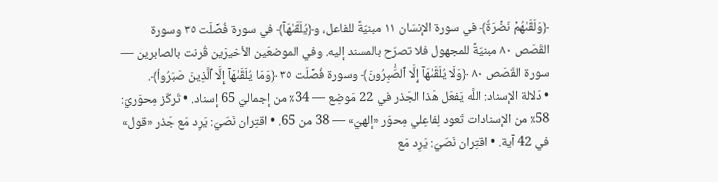﴿وَلَقَّىٰهُمۡ نَضۡرَةٗ﴾ في سورة الإنسَان ١١ مبنيّةً للفاعل، و﴿يُلَقَّىٰهَآ﴾ في سورة فُصِّلَت ٣٥ وسورة القَصَص ٨٠ مبنيّةً للمجهول فلا تصرّح بالمسند إليه. وفي الموضعَين الأخيرَين قُرنت بالصابرين — سورة القَصَص ٨٠ ﴿وَلَا يُلَقَّىٰهَآ إِلَّا ٱلصَّٰبِرُونَ﴾ وسورة فُصِّلَت ٣٥ ﴿وَمَا يُلَقَّىٰهَآ إِلَّا ٱلَّذِينَ صَبَرُواْ﴾.
• دَلالة الإسناد: اللَّه يَفعَل هَذا الجَذر في 22 مَوضِع — 34٪ من إجماليّ 65 إسناد. • تَركّز مِحوَريّ: 58٪ من الإسنادات تَعود لِفاعِلي مِحوَر «إلهيّ» — 38 من 65. • اقتِران نَصّيّ: يَرِد مَع جَذر «قول» في 42 آية. • اقتِران نَصّيّ: يَرِد مَع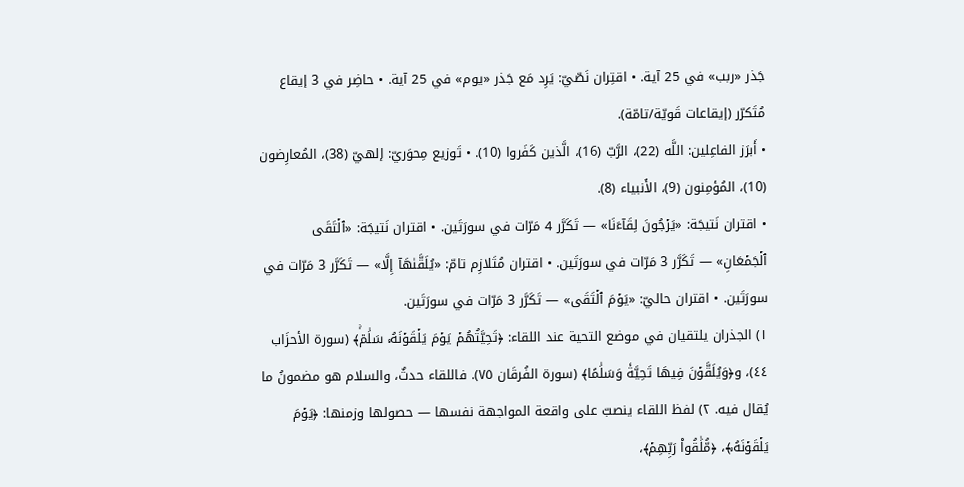جَذر «ربب» في 25 آية. • اقتِران نَصّيّ: يَرِد مَع جَذر «يوم» في 25 آية. • حاضِر في 3 إيقاع مُتَكرّر (إيقاعات قَويّة/تامّة).
• أَبرَز الفاعِلين: اللَّه (22)، الرَّبّ (16)، الَّذين كَفَروا (10). • تَوزيع مِحوَريّ: إلهيّ (38)، المُعارِضون (10)، المُؤمِنون (9)، الأَنبياء (8).
• اقتران نَتيجَة: «يَرۡجُونَ لِقَآءَنَا» — تَكَرَّر 4 مَرّات في سورَتَين. • اقتران نَتيجَة: «ٱلۡتَقَى ٱلۡجَمۡعَانِ» — تَكَرَّر 3 مَرّات في سورَتَين. • اقتران مُتَلازِم تامّ: «يُلَقَّىٰهَآ إِلَّا» — تَكَرَّر 3 مَرّات في سورَتَين. • اقتران حاليّ: «يَوۡمَ ٱلۡتَقَى» — تَكَرَّر 3 مَرّات في سورَتَين.
١) الجذران يلتقيان في موضع التحية عند اللقاء: ﴿تَحِيَّتُهُمۡ يَوۡمَ يَلۡقَوۡنَهُۥ سَلَٰمٞۚ﴾ (سورة الأحزَاب ٤٤)، و﴿وَيُلَقَّوۡنَ فِيهَا تَحِيَّةٗ وَسَلَٰمًا﴾ (سورة الفُرقَان ٧٥). فاللقاء حدثٌ، والسلام هو مضمونُ ما يُقال فيه. ٢) لفظ اللقاء ينصبّ على واقعة المواجهة نفسها — حصولها وزمنها: ﴿يَوۡمَ يَلۡقَوۡنَهُۥ﴾، ﴿مُّلَٰقُواْ رَبِّهِمۡ﴾،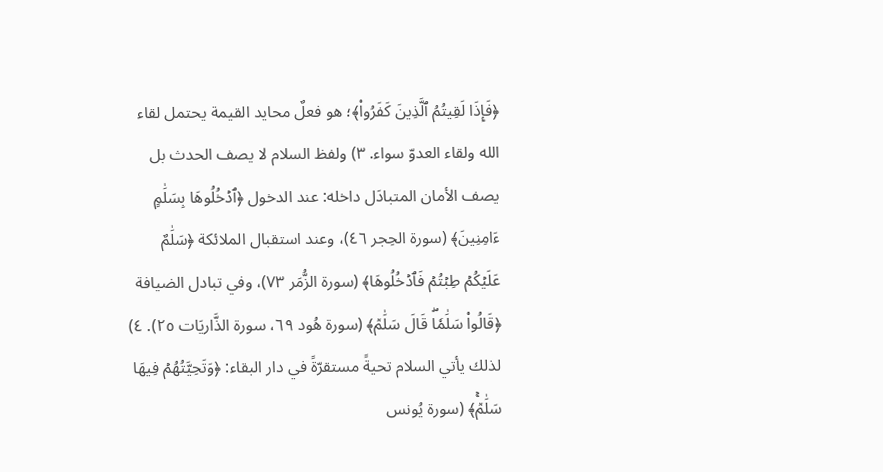﴿فَإِذَا لَقِيتُمُ ٱلَّذِينَ كَفَرُواْ﴾؛ هو فعلٌ محايد القيمة يحتمل لقاء الله ولقاء العدوّ سواء. ٣) ولفظ السلام لا يصف الحدث بل يصف الأمان المتبادَل داخله: عند الدخول ﴿ٱدۡخُلُوهَا بِسَلَٰمٍ ءَامِنِينَ﴾ (سورة الحِجر ٤٦)، وعند استقبال الملائكة ﴿سَلَٰمٌ عَلَيۡكُمۡ طِبۡتُمۡ فَٱدۡخُلُوهَا﴾ (سورة الزُّمَر ٧٣)، وفي تبادل الضيافة ﴿قَالُواْ سَلَٰمٗاۖ قَالَ سَلَٰمٞ﴾ (سورة هُود ٦٩، سورة الذَّاريَات ٢٥). ٤) لذلك يأتي السلام تحيةً مستقرّةً في دار البقاء: ﴿وَتَحِيَّتُهُمۡ فِيهَا سَلَٰمٞۚ﴾ (سورة يُونس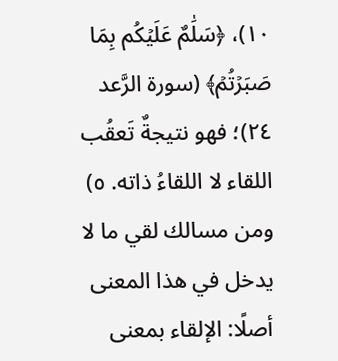١٠)، ﴿سَلَٰمٌ عَلَيۡكُم بِمَا صَبَرۡتُمۡ﴾ (سورة الرَّعد ٢٤)؛ فهو نتيجةٌ تَعقُب اللقاء لا اللقاءُ ذاته. ٥) ومن مسالك لقي ما لا يدخل في هذا المعنى أصلًا: الإلقاء بمعنى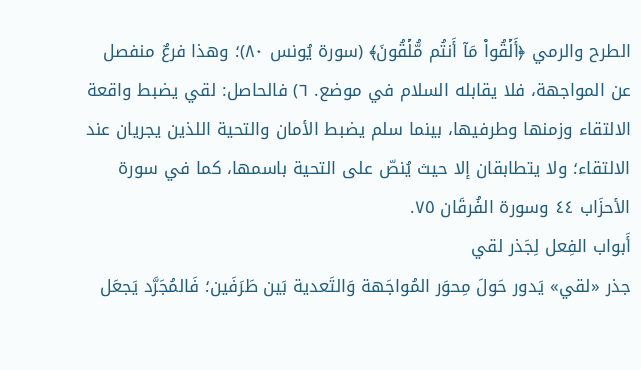الطرح والرمي ﴿أَلۡقُواْ مَآ أَنتُم مُّلۡقُونَ﴾ (سورة يُونس ٨٠)؛ وهذا فرعٌ منفصل عن المواجهة، فلا يقابله السلام في موضع. ٦) فالحاصل: لقي يضبط واقعة الالتقاء وزمنها وطرفيها، بينما سلم يضبط الأمان والتحية اللذين يجريان عند الالتقاء؛ ولا يتطابقان إلا حيث يُنصّ على التحية باسمها، كما في سورة الأحزَاب ٤٤ وسورة الفُرقَان ٧٥.
أَبواب الفِعل لِجَذر لقي
جذر «لقي» يَدور حَولَ مِحوَر المُواجَهة وَالتَعدية بَين طَرَفَين؛ فَالمُجَرَّد يَجعَل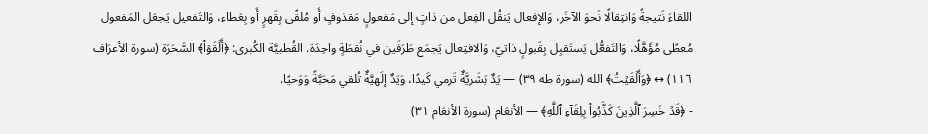اللقاءَ نَتيجةً وَانتِقالًا نَحوَ الآخَر، وَالإفعال يَنقُل الفِعل من ذاتٍ إلى مَفعولٍ مَقذوفٍ أَو مُلقًى بِقَهرٍ أَو بِعَطاء، وَالتَفعيل يَجعَل المَفعول مُعطًى مُؤَهَّلًا، وَالتَفعُّل يَستَقبِل بِقَبولٍ ذاتيّ، وَالافتِعال يَجمَع طَرَفَين في نُقطَةٍ واحِدَة. القُطبيَّة الكُبرى: ﴿أَلۡقَوۡاْ﴾ السَّحَرَة (سورة الأعرَاف ١١٦) ↔ ﴿وَأَلۡقَيۡتُ﴾ الله (سورة طه ٣٩) — يَدٌ بَشَريَّةٌ تَرمي كَيدًا، وَيَدٌ إلَهيَّةٌ تُلقي مَحَبَّةً وَوَحيًا.
- ﴿قَدۡ خَسِرَ ٱلَّذِينَ كَذَّبُواْ بِلِقَآءِ ٱللَّهِ﴾ — الأنعَام (سورة الأنعَام ٣١)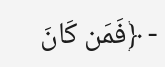- ﴿فَمَن كَانَ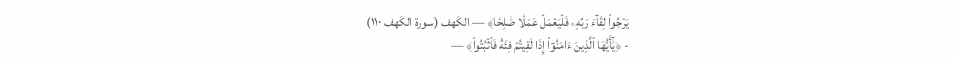يَرۡجُواْ لِقَآءَ رَبِّهِۦ فَلۡيَعۡمَلۡ عَمَلٗا صَٰلِحٗا﴾ — الكَهف (سورة الكَهف ١١٠)
- ﴿يَٰٓأَيُّهَا ٱلَّذِينَ ءَامَنُوٓاْ إِذَا لَقِيتُمۡ فِئَةٗ فَٱثۡبُتُواْ﴾ —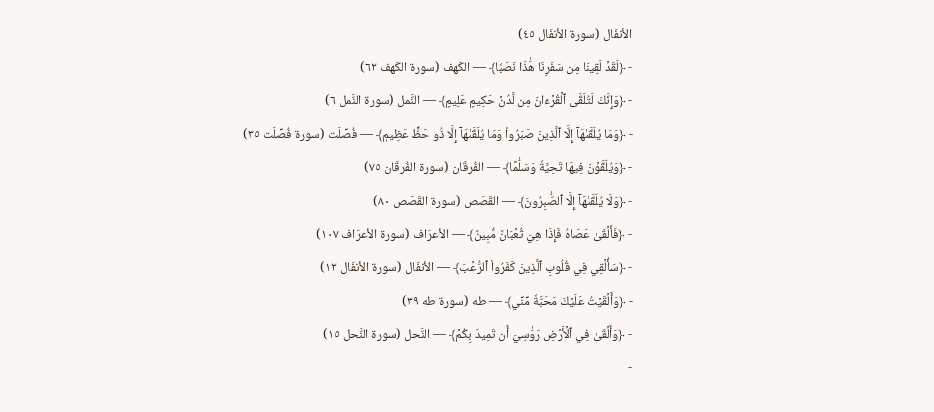الأنفَال (سورة الأنفَال ٤٥)
- ﴿لَقَدۡ لَقِينَا مِن سَفَرِنَا هَٰذَا نَصَبٗا﴾ — الكَهف (سورة الكَهف ٦٢)
- ﴿وَإِنَّكَ لَتُلَقَّى ٱلۡقُرۡءَانَ مِن لَّدُنۡ حَكِيمٍ عَلِيمٍ﴾ — النَّمل (سورة النَّمل ٦)
- ﴿وَمَا يُلَقَّىٰهَآ إِلَّا ٱلَّذِينَ صَبَرُواْ وَمَا يُلَقَّىٰهَآ إِلَّا ذُو حَظٍّ عَظِيمٖ﴾ — فُصِّلَت (سورة فُصِّلَت ٣٥)
- ﴿وَيُلَقَّوۡنَ فِيهَا تَحِيَّةٗ وَسَلَٰمًا﴾ — الفُرقَان (سورة الفُرقَان ٧٥)
- ﴿وَلَا يُلَقَّىٰهَآ إِلَّا ٱلصَّٰبِرُونَ﴾ — القَصَص (سورة القَصَص ٨٠)
- ﴿فَأَلۡقَىٰ عَصَاهُ فَإِذَا هِيَ ثُعۡبَانٞ مُّبِينٞ﴾ — الأعرَاف (سورة الأعرَاف ١٠٧)
- ﴿سَأُلۡقِي فِي قُلُوبِ ٱلَّذِينَ كَفَرُواْ ٱلرُّعۡبَ﴾ — الأنفَال (سورة الأنفَال ١٢)
- ﴿وَأَلۡقَيۡتُ عَلَيۡكَ مَحَبَّةٗ مِّنِّي﴾ — طه (سورة طه ٣٩)
- ﴿وَأَلۡقَىٰ فِي ٱلۡأَرۡضِ رَوَٰسِيَ أَن تَمِيدَ بِكُمۡ﴾ — النَّحل (سورة النَّحل ١٥)
-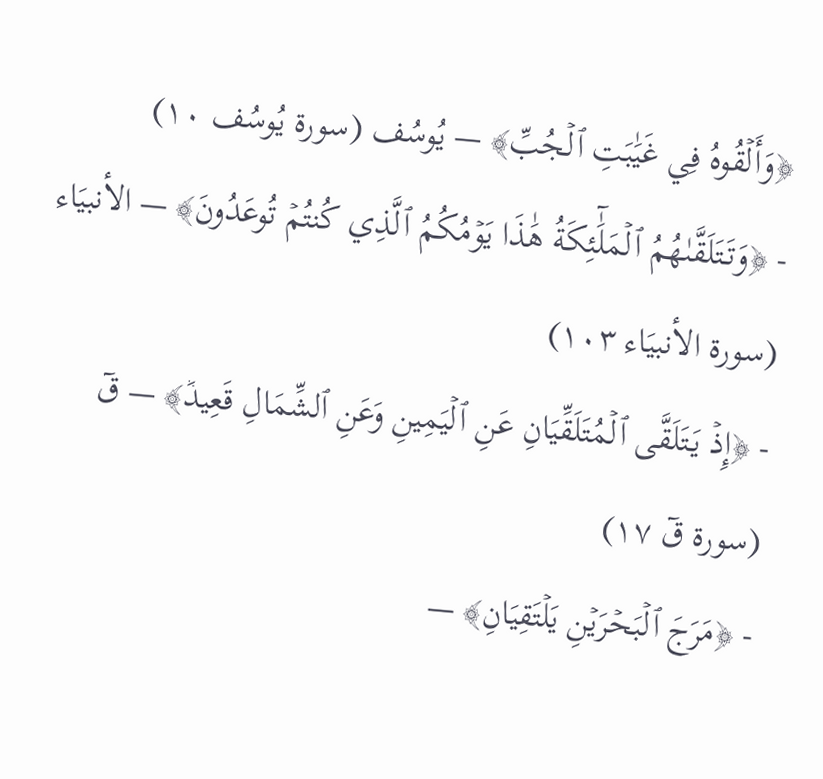﴿وَأَلۡقُوهُ فِي غَيَٰبَتِ ٱلۡجُبِّ﴾ — يُوسُف (سورة يُوسُف ١٠)
- ﴿وَتَتَلَقَّىٰهُمُ ٱلۡمَلَٰٓئِكَةُ هَٰذَا يَوۡمُكُمُ ٱلَّذِي كُنتُمۡ تُوعَدُونَ﴾ — الأنبيَاء (سورة الأنبيَاء ١٠٣)
- ﴿إِذۡ يَتَلَقَّى ٱلۡمُتَلَقِّيَانِ عَنِ ٱلۡيَمِينِ وَعَنِ ٱلشِّمَالِ قَعِيدٞ﴾ — قٓ (سورة قٓ ١٧)
- ﴿مَرَجَ ٱلۡبَحۡرَيۡنِ يَلۡتَقِيَانِ﴾ —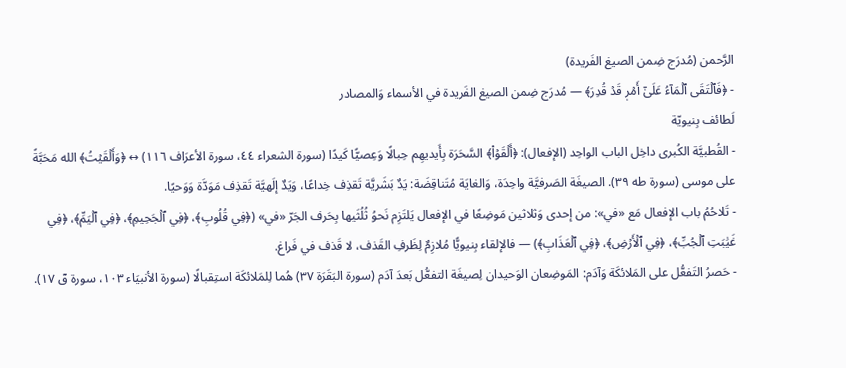الرَّحمن (مُدرَج ضِمن الصيغ الفَريدة)
- ﴿فَٱلۡتَقَى ٱلۡمَآءُ عَلَىٰٓ أَمۡرٖ قَدۡ قُدِرَ﴾ — مُدرَج ضِمن الصيغ الفَريدة في الأسماء وَالمصادر
لَطائف بِنيويّة
- القُطبيَّة الكُبرى داخِل الباب الواحِد (الإفعال): ﴿أَلۡقَوۡاْ﴾ السَّحَرَة بِأَيديهِم حِبالًا وَعِصيًّا كَيدًا (سورة الشعراء ٤٤، سورة الأعرَاف ١١٦) ↔ ﴿وَأَلۡقَيۡتُ﴾ الله مَحَبَّةً على موسى (سورة طه ٣٩). الصيغَة الصَرفيَّة واحِدَة، وَالغايَة مُتَناقِضَة: يَدٌ بَشَريَّة تَقذِف خِداعًا، وَيَدٌ إلَهيَّة تَقذِف مَوَدَّة وَوَحيًا.
- تَلاحُمُ باب الإفعال مَع «في»: من إحدى وَثلاثين مَوضِعًا في الإفعال يَلتَزِم نَحوُ ثُلُثَيها بِحَرف الجَرّ «في» (﴿فِي قُلُوبِ﴾، ﴿فِي ٱلۡجَحِيمِ﴾، ﴿فِي ٱلۡيَمِّ﴾، ﴿فِي غَيَٰبَتِ ٱلۡجُبِّ﴾، ﴿فِي ٱلۡأَرۡضِ﴾، ﴿فِي ٱلۡعَذَابِ﴾) — فالإلقاء بِنيويًّا مُلازِمٌ لِظَرفِ القَذف، لا قَذف في فَراغ.
- حَصرُ التَفعُّل على المَلائكَة وَآدَم: المَوضِعان الوَحيدان لِصيغَة التفعُّل بَعدَ آدَم (سورة البَقَرَة ٣٧) هُما لِلمَلائكَة استِقبالًا (سورة الأنبيَاء ١٠٣، سورة قٓ ١٧).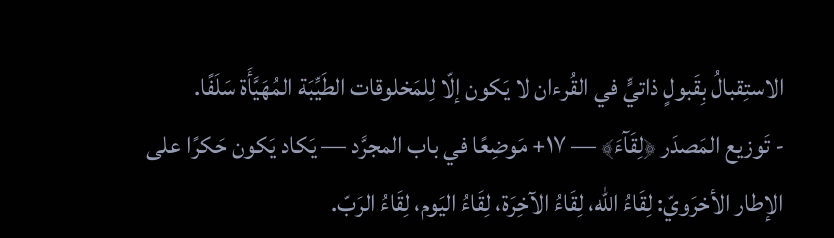الاستِقبالُ بِقَبولٍ ذاتيٍّ في القُرءان لا يَكون إلّا لِلمَخلوقات الطَيِّبَة المُهَيَّأَة سَلَفًا.
- تَوزيع المَصدَر ﴿لِقَآءَ﴾ — ١٧+ مَوضِعًا في باب المجرَّد — يَكاد يَكون حَكرًا على الإطار الأخرَويّ: لِقَاءُ الله، لِقَاءُ الآخِرَة، لِقَاءُ اليَوم، لِقَاءُ الرَبّ.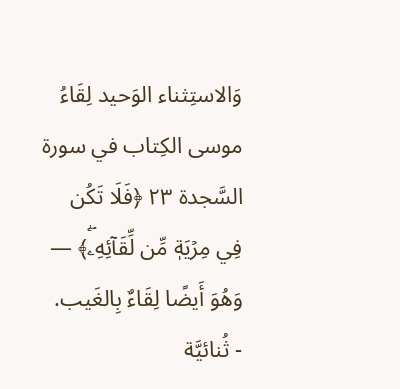وَالاستِثناء الوَحيد لِقَاءُ موسى الكِتاب في سورة السَّجدة ٢٣ ﴿فَلَا تَكُن فِي مِرۡيَةٖ مِّن لِّقَآئِهِۦۖ﴾ — وَهُوَ أَيضًا لِقَاءٌ بِالغَيب.
- ثُنائيَّة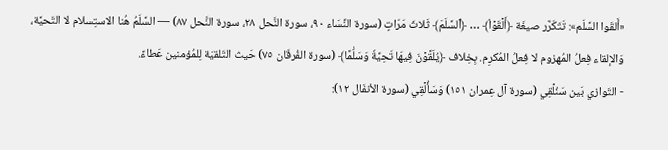«أَلقَوا السَّلَم»: تَتَكَرَّر صيغَة ﴿أَلۡقَوۡاْ﴾ … ﴿ٱلسَّلَمَ﴾ ثَلاثَ مَرّاتٍ (سورة النِّسَاء ٩٠، سورة النَّحل ٢٨، سورة النَّحل ٨٧) — السَّلَمُ هُنا الاستِسلام لا التَحيَّة، وَالإلقاء فِعلُ المُهزوم لا فِعلُ المُكرِم. بِخِلاف ﴿يُلَقَّوۡنَ فِيهَا تَحِيَّةٗ وَسَلَٰمًا﴾ (سورة الفُرقَان ٧٥) حَيث التَلقيَة لِلمُؤمنين عَطاءً.
- التَوازي بَين سَنُلۡقِي (سورة آل عِمران ١٥١) وَسَأُلۡقِي (سورة الأنفَال ١٢):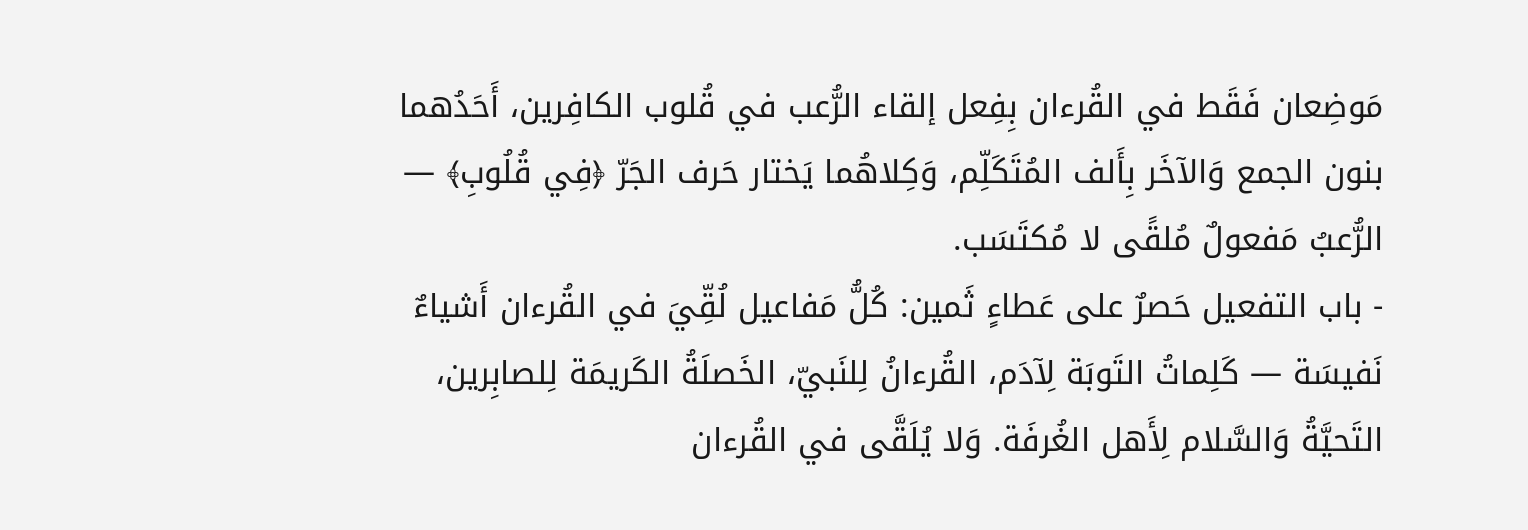مَوضِعان فَقَط في القُرءان بِفِعل إلقاء الرُّعب في قُلوب الكافِرين، أَحَدُهما بنون الجمع وَالآخَر بِأَلف المُتَكَلِّم، وَكِلاهُما يَختار حَرف الجَرّ ﴿فِي قُلُوبِ﴾ — الرُّعبُ مَفعولٌ مُلقًى لا مُكتَسَب.
- باب التفعيل حَصرٌ على عَطاءٍ ثَمين: كُلُّ مَفاعيل لُقِّيَ في القُرءان أَشياءٌ نَفيسَة — كَلِماتُ التَوبَة لِآدَم، القُرءانُ لِلنَبيّ، الخَصلَةُ الكَريمَة لِلصابِرين، التَحيَّةُ وَالسَّلام لِأَهل الغُرفَة. وَلا يُلَقَّى في القُرءان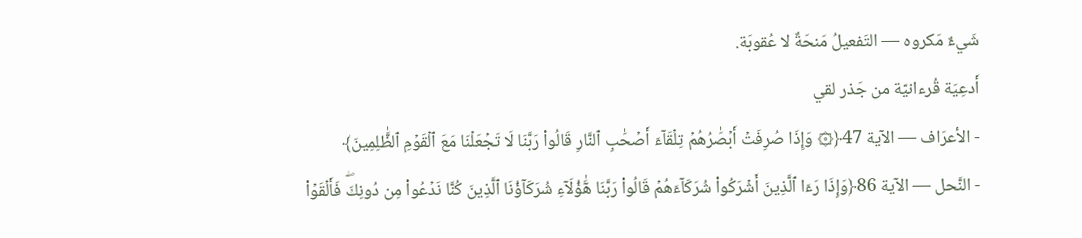شَيءٌ مَكروه — التَفعيلُ مَنحَةٌ لا عُقوبَة.
أَدعِيَة قُرءانيّة من جَذر لقي
- الأعرَاف — الآية 47﴿۞ وَإِذَا صُرِفَتۡ أَبۡصَٰرُهُمۡ تِلۡقَآءَ أَصۡحَٰبِ ٱلنَّارِ قَالُواْ رَبَّنَا لَا تَجۡعَلۡنَا مَعَ ٱلۡقَوۡمِ ٱلظَّٰلِمِينَ﴾
- النَّحل — الآية 86﴿وَإِذَا رَءَا ٱلَّذِينَ أَشۡرَكُواْ شُرَكَآءَهُمۡ قَالُواْ رَبَّنَا هَٰٓؤُلَآءِ شُرَكَآؤُنَا ٱلَّذِينَ كُنَّا نَدۡعُواْ مِن دُونِكَۖ فَأَلۡقَوۡاْ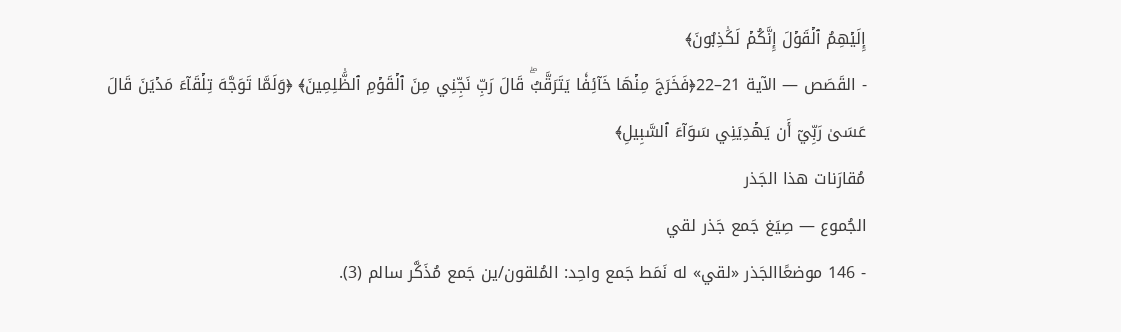إِلَيۡهِمُ ٱلۡقَوۡلَ إِنَّكُمۡ لَكَٰذِبُونَ﴾
- القَصَص — الآية 21–22﴿فَخَرَجَ مِنۡهَا خَآئِفٗا يَتَرَقَّبُۖ قَالَ رَبِّ نَجِّنِي مِنَ ٱلۡقَوۡمِ ٱلظَّٰلِمِينَ﴾ ﴿وَلَمَّا تَوَجَّهَ تِلۡقَآءَ مَدۡيَنَ قَالَ عَسَىٰ رَبِّيٓ أَن يَهۡدِيَنِي سَوَآءَ ٱلسَّبِيلِ﴾
مُقارَنات هذا الجَذر
الجُموع — صِيَغ جَمع جَذر لقي
- 146 موضعًاالجَذر «لقي» له نَمَط جَمع واحِد: المُلقون/ين جَمع مُذَكَّر سالم (3).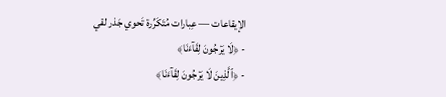الإيقاعات — عِبارات مُتَكَرِّرة تَحوي جَذر لقي
- ﴿لَا يَرۡجُونَ لِقَآءَنَا﴾
- ﴿ٱلَّذِينَ لَا يَرۡجُونَ لِقَآءَنَا﴾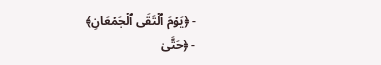- ﴿يَوۡمَ ٱلۡتَقَى ٱلۡجَمۡعَانِ﴾
- ﴿حَتَّىٰ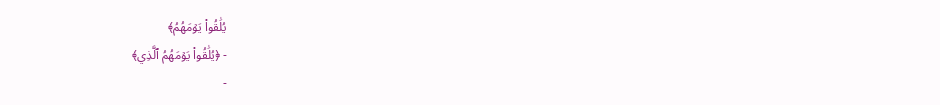يُلَٰقُواْ يَوۡمَهُمُ﴾
- ﴿يُلَٰقُواْ يَوۡمَهُمُ ٱلَّذِي﴾
-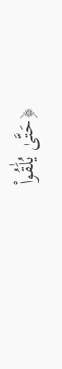﴿حَتَّىٰ يُلَٰقُواْ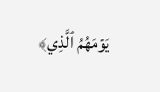يَوۡمَهُمُ ٱلَّذِي﴾